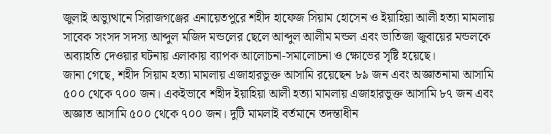জুলাই অভ্যুত্থানে সিরাজগঞ্জের এনায়েতপুরে শহীদ হাফেজ সিয়াম হোসেন ও ইয়াহিয়া আলী হত্যা মামলায় সাবেক সংসদ সদস্য আব্দুল মজিদ মন্ডলের ছেলে আব্দুল আলীম মন্ডল এবং ভাতিজা জুবায়ের মন্ডলকে অব্যাহতি দেওয়ার ঘটনায় এলাকায় ব্যাপক আলোচনা-সমালোচনা ও ক্ষোভের সৃষ্টি হয়েছে।
জানা গেছে, শহীদ সিয়াম হত্যা মামলায় এজাহারভুক্ত আসামি রয়েছেন ৮৯ জন এবং অজ্ঞাতনামা আসামি ৫০০ থেকে ৭০০ জন। একইভাবে শহীদ ইয়াহিয়া আলী হত্যা মামলায় এজাহারভুক্ত আসামি ৮৭ জন এবং অজ্ঞাত আসামি ৫০০ থেকে ৭০০ জন। দুটি মামলাই বর্তমানে তদন্তাধীন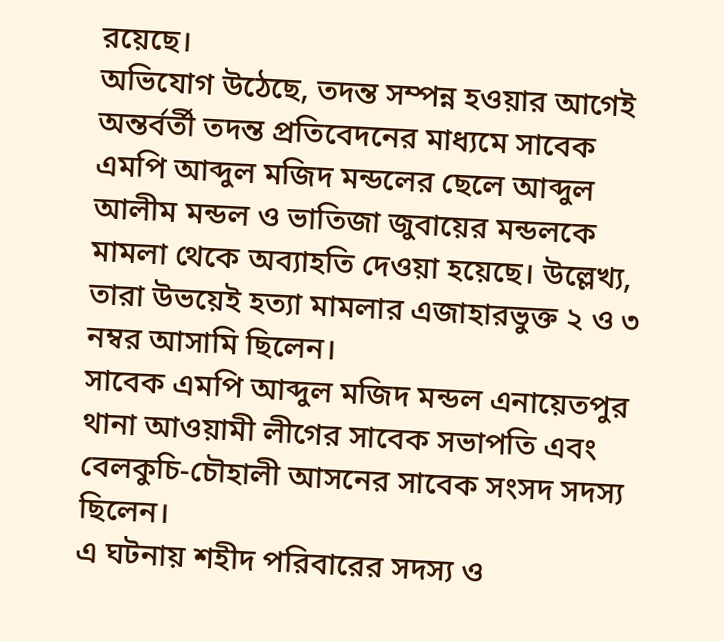রয়েছে।
অভিযোগ উঠেছে, তদন্ত সম্পন্ন হওয়ার আগেই অন্তর্বর্তী তদন্ত প্রতিবেদনের মাধ্যমে সাবেক এমপি আব্দুল মজিদ মন্ডলের ছেলে আব্দুল আলীম মন্ডল ও ভাতিজা জুবায়ের মন্ডলকে মামলা থেকে অব্যাহতি দেওয়া হয়েছে। উল্লেখ্য, তারা উভয়েই হত্যা মামলার এজাহারভুক্ত ২ ও ৩ নম্বর আসামি ছিলেন।
সাবেক এমপি আব্দুল মজিদ মন্ডল এনায়েতপুর থানা আওয়ামী লীগের সাবেক সভাপতি এবং বেলকুচি-চৌহালী আসনের সাবেক সংসদ সদস্য ছিলেন।
এ ঘটনায় শহীদ পরিবারের সদস্য ও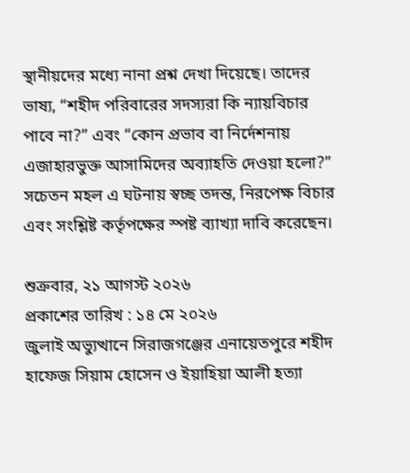স্থানীয়দের মধ্যে নানা প্রশ্ন দেখা দিয়েছে। তাদের ভাষ্য, “শহীদ পরিবারের সদস্যরা কি ন্যায়বিচার পাবে না?” এবং “কোন প্রভাব বা নির্দেশনায় এজাহারভুক্ত আসামিদের অব্যাহতি দেওয়া হলো?”
সচেতন মহল এ ঘটনায় স্বচ্ছ তদন্ত, নিরপেক্ষ বিচার এবং সংশ্লিষ্ট কর্তৃপক্ষের স্পষ্ট ব্যাখ্যা দাবি করেছেন।

শুক্রবার, ২১ আগস্ট ২০২৬
প্রকাশের তারিখ : ১৪ মে ২০২৬
জুলাই অভ্যুত্থানে সিরাজগঞ্জের এনায়েতপুরে শহীদ হাফেজ সিয়াম হোসেন ও ইয়াহিয়া আলী হত্যা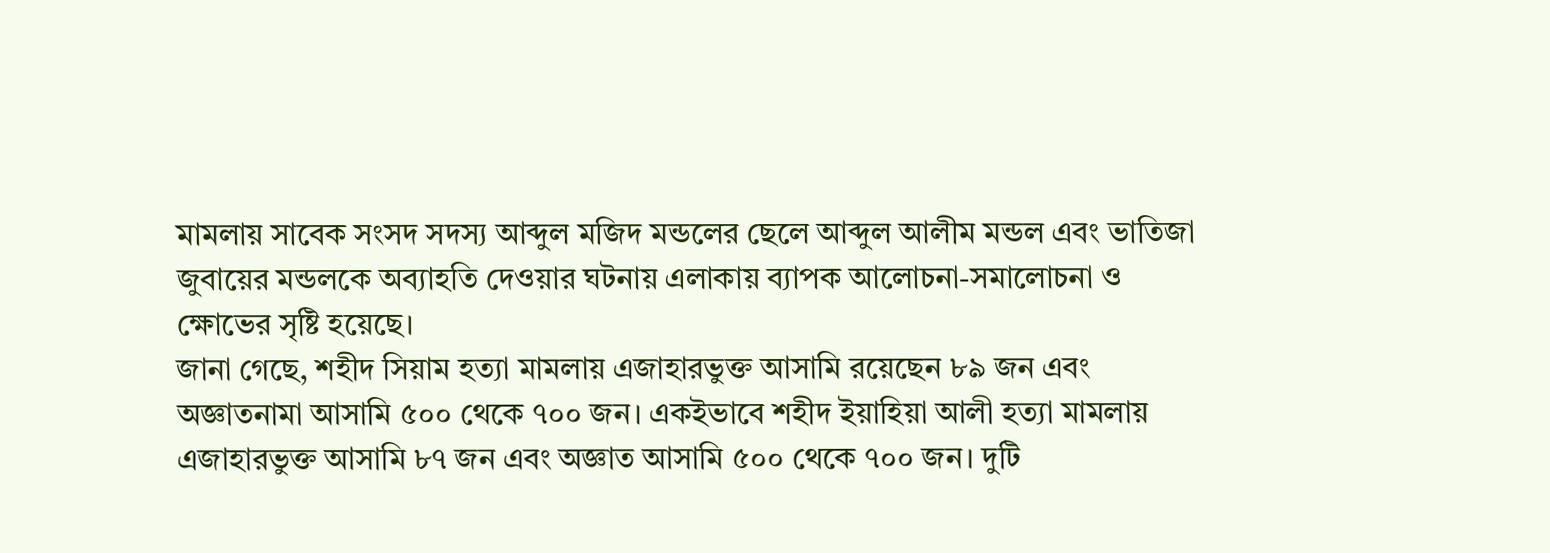মামলায় সাবেক সংসদ সদস্য আব্দুল মজিদ মন্ডলের ছেলে আব্দুল আলীম মন্ডল এবং ভাতিজা জুবায়ের মন্ডলকে অব্যাহতি দেওয়ার ঘটনায় এলাকায় ব্যাপক আলোচনা-সমালোচনা ও ক্ষোভের সৃষ্টি হয়েছে।
জানা গেছে, শহীদ সিয়াম হত্যা মামলায় এজাহারভুক্ত আসামি রয়েছেন ৮৯ জন এবং অজ্ঞাতনামা আসামি ৫০০ থেকে ৭০০ জন। একইভাবে শহীদ ইয়াহিয়া আলী হত্যা মামলায় এজাহারভুক্ত আসামি ৮৭ জন এবং অজ্ঞাত আসামি ৫০০ থেকে ৭০০ জন। দুটি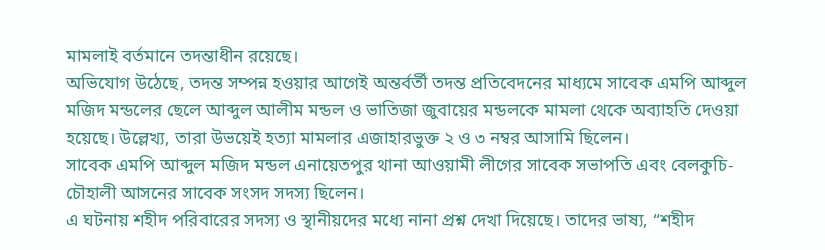মামলাই বর্তমানে তদন্তাধীন রয়েছে।
অভিযোগ উঠেছে, তদন্ত সম্পন্ন হওয়ার আগেই অন্তর্বর্তী তদন্ত প্রতিবেদনের মাধ্যমে সাবেক এমপি আব্দুল মজিদ মন্ডলের ছেলে আব্দুল আলীম মন্ডল ও ভাতিজা জুবায়ের মন্ডলকে মামলা থেকে অব্যাহতি দেওয়া হয়েছে। উল্লেখ্য, তারা উভয়েই হত্যা মামলার এজাহারভুক্ত ২ ও ৩ নম্বর আসামি ছিলেন।
সাবেক এমপি আব্দুল মজিদ মন্ডল এনায়েতপুর থানা আওয়ামী লীগের সাবেক সভাপতি এবং বেলকুচি-চৌহালী আসনের সাবেক সংসদ সদস্য ছিলেন।
এ ঘটনায় শহীদ পরিবারের সদস্য ও স্থানীয়দের মধ্যে নানা প্রশ্ন দেখা দিয়েছে। তাদের ভাষ্য, “শহীদ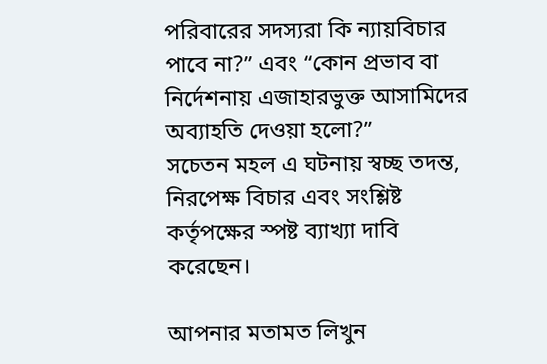পরিবারের সদস্যরা কি ন্যায়বিচার পাবে না?” এবং “কোন প্রভাব বা নির্দেশনায় এজাহারভুক্ত আসামিদের অব্যাহতি দেওয়া হলো?”
সচেতন মহল এ ঘটনায় স্বচ্ছ তদন্ত, নিরপেক্ষ বিচার এবং সংশ্লিষ্ট কর্তৃপক্ষের স্পষ্ট ব্যাখ্যা দাবি করেছেন।

আপনার মতামত লিখুন